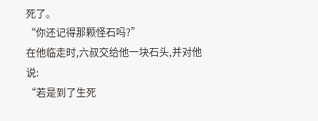死了。
“你还记得那颗怪石吗?”
在他临走时,六叔交给他一块石头,并对他说:
“若是到了生死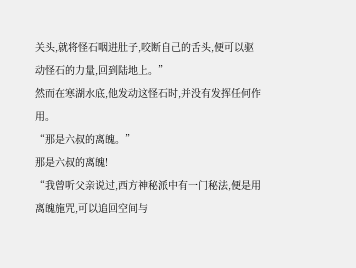关头,就将怪石咽进肚子,咬断自己的舌头,便可以驱动怪石的力量,回到陆地上。”
然而在寒湖水底,他发动这怪石时,并没有发挥任何作用。
“那是六叔的离魄。”
那是六叔的离魄!
“我曾听父亲说过,西方神秘派中有一门秘法,便是用离魄施咒,可以追回空间与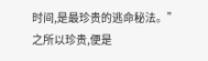时间,是最珍贵的逃命秘法。”
之所以珍贵,便是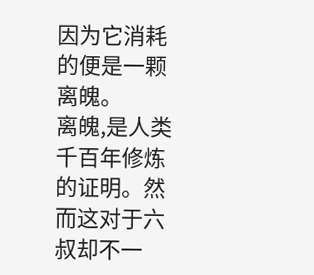因为它消耗的便是一颗离魄。
离魄,是人类千百年修炼的证明。然而这对于六叔却不一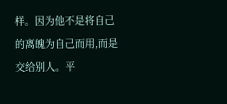样。因为他不是将自己的离魄为自己而用,而是交给别人。平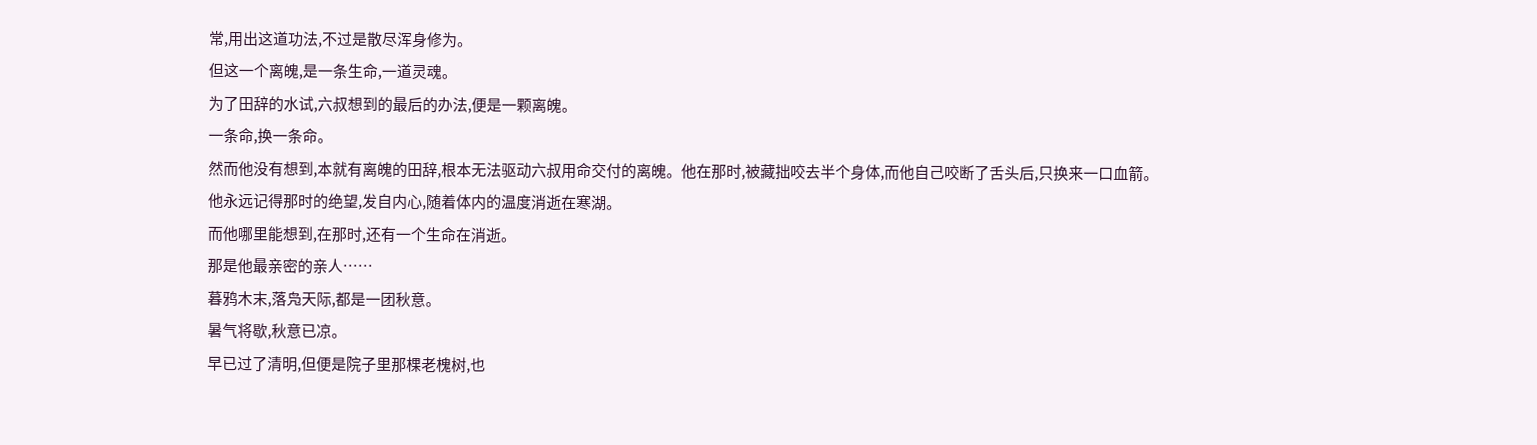常,用出这道功法,不过是散尽浑身修为。
但这一个离魄,是一条生命,一道灵魂。
为了田辞的水试,六叔想到的最后的办法,便是一颗离魄。
一条命,换一条命。
然而他没有想到,本就有离魄的田辞,根本无法驱动六叔用命交付的离魄。他在那时,被藏拙咬去半个身体,而他自己咬断了舌头后,只换来一口血箭。
他永远记得那时的绝望,发自内心,随着体内的温度消逝在寒湖。
而他哪里能想到,在那时,还有一个生命在消逝。
那是他最亲密的亲人……
暮鸦木末,落凫天际,都是一团秋意。
暑气将歇,秋意已凉。
早已过了清明,但便是院子里那棵老槐树,也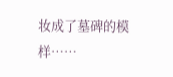妆成了墓碑的模样……